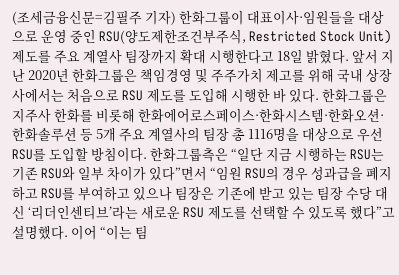(조세금융신문=김필주 기자) 한화그룹이 대표이사·임원들을 대상으로 운영 중인 RSU(양도제한조건부주식, Restricted Stock Unit) 제도를 주요 계열사 팀장까지 확대 시행한다고 18일 밝혔다. 앞서 지난 2020년 한화그룹은 책임경영 및 주주가치 제고를 위해 국내 상장사에서는 처음으로 RSU 제도를 도입해 시행한 바 있다. 한화그룹은 지주사 한화를 비롯해 한화에어로스페이스·한화시스템·한화오션·한화솔루션 등 5개 주요 계열사의 팀장 총 1116명을 대상으로 우선 RSU를 도입할 방침이다. 한화그룹측은 “일단 지금 시행하는 RSU는 기존 RSU와 일부 차이가 있다”면서 “임원 RSU의 경우 성과급을 폐지하고 RSU를 부여하고 있으나 팀장은 기존에 받고 있는 팀장 수당 대신 ‘리더인센티브’라는 새로운 RSU 제도를 선택할 수 있도록 했다”고 설명했다. 이어 “이는 팀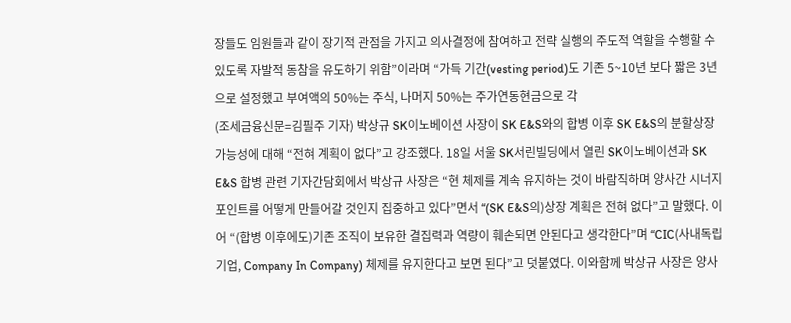장들도 임원들과 같이 장기적 관점을 가지고 의사결정에 참여하고 전략 실행의 주도적 역할을 수행할 수 있도록 자발적 동참을 유도하기 위함”이라며 “가득 기간(vesting period)도 기존 5~10년 보다 짧은 3년으로 설정했고 부여액의 50%는 주식, 나머지 50%는 주가연동현금으로 각
(조세금융신문=김필주 기자) 박상규 SK이노베이션 사장이 SK E&S와의 합병 이후 SK E&S의 분할상장 가능성에 대해 “전혀 계획이 없다”고 강조했다. 18일 서울 SK서린빌딩에서 열린 SK이노베이션과 SK E&S 합병 관련 기자간담회에서 박상규 사장은 “현 체제를 계속 유지하는 것이 바람직하며 양사간 시너지 포인트를 어떻게 만들어갈 것인지 집중하고 있다”면서 “(SK E&S의)상장 계획은 전혀 없다”고 말했다. 이어 “(합병 이후에도)기존 조직이 보유한 결집력과 역량이 훼손되면 안된다고 생각한다”며 “CIC(사내독립기업, Company In Company) 체제를 유지한다고 보면 된다”고 덧붙였다. 이와함께 박상규 사장은 양사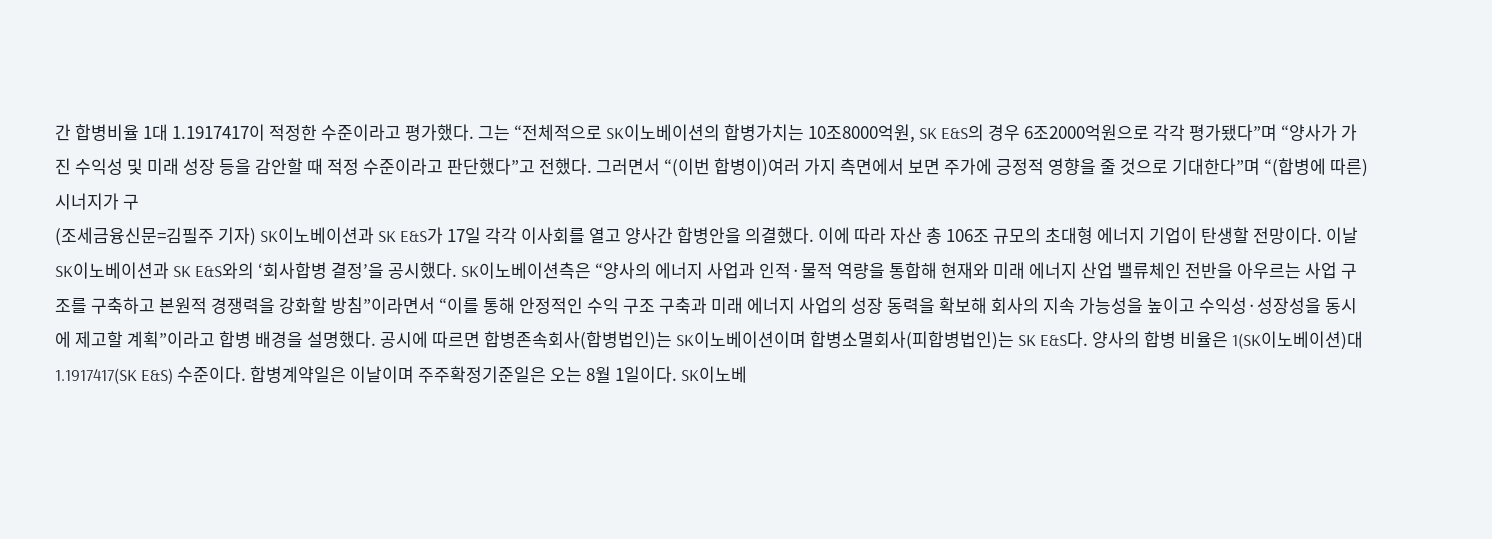간 합병비율 1대 1.1917417이 적정한 수준이라고 평가했다. 그는 “전체적으로 SK이노베이션의 합병가치는 10조8000억원, SK E&S의 경우 6조2000억원으로 각각 평가됐다”며 “양사가 가진 수익성 및 미래 성장 등을 감안할 때 적정 수준이라고 판단했다”고 전했다. 그러면서 “(이번 합병이)여러 가지 측면에서 보면 주가에 긍정적 영향을 줄 것으로 기대한다”며 “(합병에 따른)시너지가 구
(조세금융신문=김필주 기자) SK이노베이션과 SK E&S가 17일 각각 이사회를 열고 양사간 합병안을 의결했다. 이에 따라 자산 총 106조 규모의 초대형 에너지 기업이 탄생할 전망이다. 이날 SK이노베이션과 SK E&S와의 ‘회사합병 결정’을 공시했다. SK이노베이션측은 “양사의 에너지 사업과 인적·물적 역량을 통합해 현재와 미래 에너지 산업 밸류체인 전반을 아우르는 사업 구조를 구축하고 본원적 경쟁력을 강화할 방침”이라면서 “이를 통해 안정적인 수익 구조 구축과 미래 에너지 사업의 성장 동력을 확보해 회사의 지속 가능성을 높이고 수익성·성장성을 동시에 제고할 계획”이라고 합병 배경을 설명했다. 공시에 따르면 합병존속회사(합병법인)는 SK이노베이션이며 합병소멸회사(피합병법인)는 SK E&S다. 양사의 합병 비율은 1(SK이노베이션)대 1.1917417(SK E&S) 수준이다. 합병계약일은 이날이며 주주확정기준일은 오는 8월 1일이다. SK이노베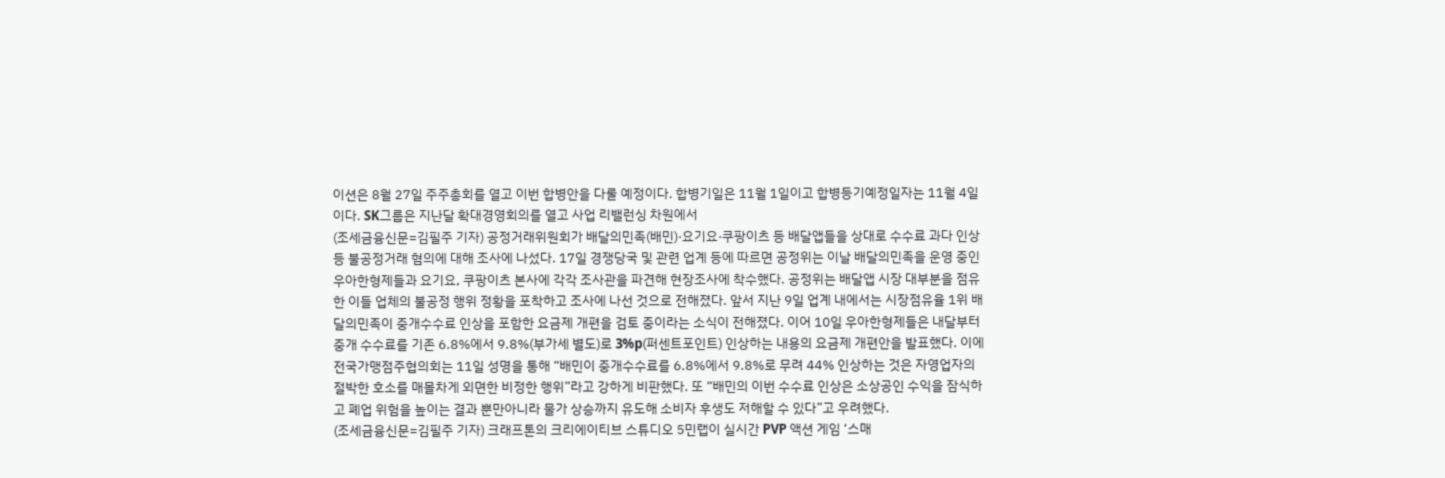이션은 8월 27일 주주총회를 열고 이번 합병안을 다룰 예정이다. 합병기일은 11월 1일이고 합병등기예정일자는 11월 4일이다. SK그룹은 지난달 확대경영회의를 열고 사업 리밸런싱 차원에서
(조세금융신문=김필주 기자) 공정거래위원회가 배달의민족(배민)·요기요·쿠팡이츠 등 배달앱들을 상대로 수수료 과다 인상 등 불공정거래 혐의에 대해 조사에 나섰다. 17일 경쟁당국 및 관련 업계 등에 따르면 공정위는 이날 배달의민족을 운영 중인 우아한형제들과 요기요, 쿠팡이츠 본사에 각각 조사관을 파견해 현장조사에 착수했다. 공정위는 배달앱 시장 대부분을 점유한 이들 업체의 불공정 행위 정황을 포착하고 조사에 나선 것으로 전해졌다. 앞서 지난 9일 업계 내에서는 시장점유율 1위 배달의민족이 중개수수료 인상을 포함한 요금제 개편을 검토 중이라는 소식이 전해졌다. 이어 10일 우아한형제들은 내달부터 중개 수수료를 기존 6.8%에서 9.8%(부가세 별도)로 3%p(퍼센트포인트) 인상하는 내용의 요금제 개편안을 발표했다. 이에 전국가맹점주협의회는 11일 성명을 통해 “배민이 중개수수료를 6.8%에서 9.8%로 무려 44% 인상하는 것은 자영업자의 절박한 호소를 매몰차게 외면한 비정한 행위”라고 강하게 비판했다. 또 “배민의 이번 수수료 인상은 소상공인 수익을 잠식하고 폐업 위험을 높이는 결과 뿐만아니라 물가 상승까지 유도해 소비자 후생도 저해할 수 있다”고 우려했다.
(조세금융신문=김필주 기자) 크래프톤의 크리에이티브 스튜디오 5민랩이 실시간 PVP 액션 게임 ‘스매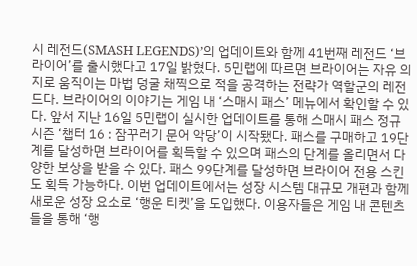시 레전드(SMASH LEGENDS)’의 업데이트와 함께 41번째 레전드 ‘브라이어’를 출시했다고 17일 밝혔다. 5민랩에 따르면 브라이어는 자유 의지로 움직이는 마법 덩굴 채찍으로 적을 공격하는 전략가 역할군의 레전드다. 브라이어의 이야기는 게임 내 ‘스매시 패스’ 메뉴에서 확인할 수 있다. 앞서 지난 16일 5민랩이 실시한 업데이트를 통해 스매시 패스 정규 시즌 ‘챕터 16 : 잠꾸러기 문어 악당’이 시작됐다. 패스를 구매하고 19단계를 달성하면 브라이어를 획득할 수 있으며 패스의 단계를 올리면서 다양한 보상을 받을 수 있다. 패스 99단계를 달성하면 브라이어 전용 스킨도 획득 가능하다. 이번 업데이트에서는 성장 시스템 대규모 개편과 함께 새로운 성장 요소로 ‘행운 티켓’을 도입했다. 이용자들은 게임 내 콘텐츠들을 통해 ‘행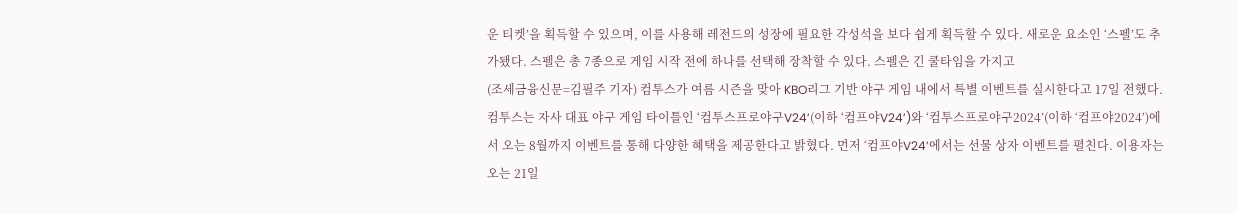운 티켓’을 획득할 수 있으며, 이를 사용해 레전드의 성장에 필요한 각성석을 보다 쉽게 획득할 수 있다. 새로운 요소인 ‘스펠’도 추가됐다. 스펠은 총 7종으로 게임 시작 전에 하나를 선택해 장착할 수 있다. 스펠은 긴 쿨타임을 가지고
(조세금융신문=김필주 기자) 컴투스가 여름 시즌을 맞아 KBO리그 기반 야구 게임 내에서 특별 이벤트를 실시한다고 17일 전했다. 컴투스는 자사 대표 야구 게임 타이틀인 ‘컴투스프로야구V24’(이하 ‘컴프야V24’)와 ‘컴투스프로야구2024’(이하 ‘컴프야2024’)에서 오는 8월까지 이벤트를 통해 다양한 혜택을 제공한다고 밝혔다. 먼저 ‘컴프야V24’에서는 선물 상자 이벤트를 펼친다. 이용자는 오는 21일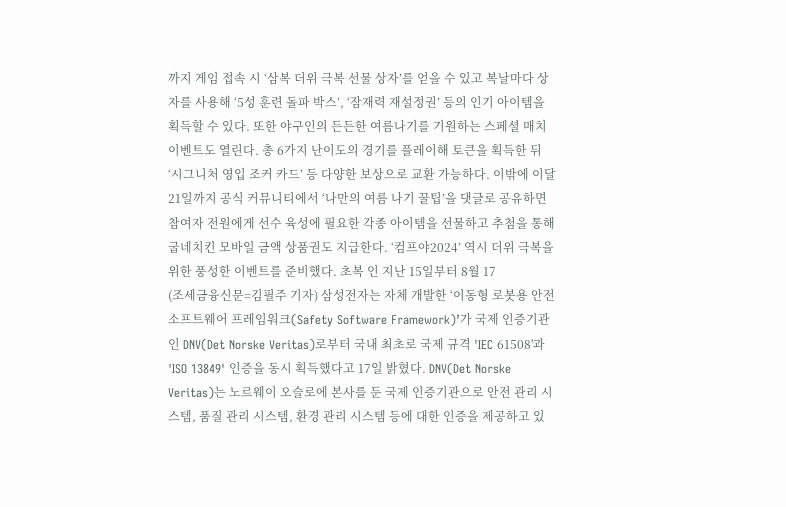까지 게임 접속 시 ‘삼복 더위 극복 선물 상자’를 얻을 수 있고 복날마다 상자를 사용해 ‘5성 훈련 돌파 박스’, ‘잠재력 재설정권’ 등의 인기 아이템을 획득할 수 있다. 또한 야구인의 든든한 여름나기를 기원하는 스페셜 매치 이벤트도 열린다. 총 6가지 난이도의 경기를 플레이해 토큰을 획득한 뒤 ‘시그니처 영입 조커 카드’ 등 다양한 보상으로 교환 가능하다. 이밖에 이달 21일까지 공식 커뮤니티에서 ‘나만의 여름 나기 꿀팁’을 댓글로 공유하면 참여자 전원에게 선수 육성에 필요한 각종 아이템을 선물하고 추첨을 통해 굽네치킨 모바일 금액 상품권도 지급한다. ‘컴프야2024’ 역시 더위 극복을 위한 풍성한 이벤트를 준비했다. 초복 인 지난 15일부터 8월 17
(조세금융신문=김필주 기자) 삼성전자는 자체 개발한 ‘이동형 로봇용 안전 소프트웨어 프레임워크(Safety Software Framework)’가 국제 인증기관인 DNV(Det Norske Veritas)로부터 국내 최초로 국제 규격 'IEC 61508'과 'ISO 13849' 인증을 동시 획득했다고 17일 밝혔다. DNV(Det Norske Veritas)는 노르웨이 오슬로에 본사를 둔 국제 인증기관으로 안전 관리 시스템, 품질 관리 시스템, 환경 관리 시스템 등에 대한 인증을 제공하고 있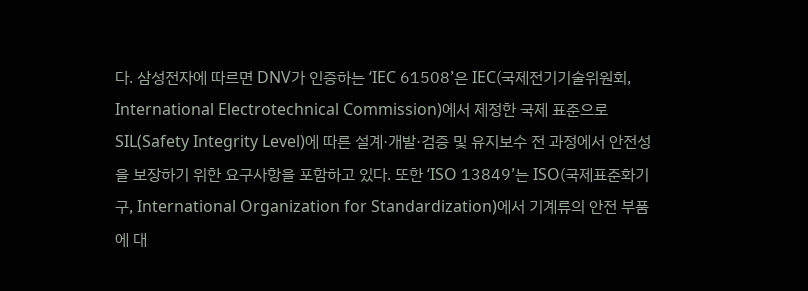다. 삼성전자에 따르면 DNV가 인증하는 ‘IEC 61508’은 IEC(국제전기기술위원회, International Electrotechnical Commission)에서 제정한 국제 표준으로 SIL(Safety Integrity Level)에 따른 설계·개발·검증 및 유지보수 전 과정에서 안전성을 보장하기 위한 요구사항을 포함하고 있다. 또한 ‘ISO 13849’는 ISO(국제표준화기구, International Organization for Standardization)에서 기계류의 안전 부품에 대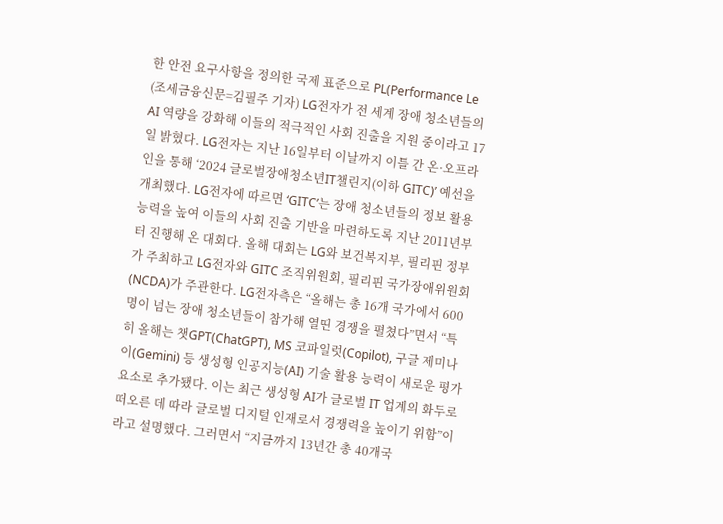한 안전 요구사항을 정의한 국제 표준으로 PL(Performance Le
(조세금융신문=김필주 기자) LG전자가 전 세계 장애 청소년들의 AI 역량을 강화해 이들의 적극적인 사회 진출을 지원 중이라고 17일 밝혔다. LG전자는 지난 16일부터 이날까지 이틀 간 온·오프라인을 통해 ‘2024 글로벌장애청소년IT챌린지(이하 GITC)’ 예선을 개최했다. LG전자에 따르면 ‘GITC’는 장애 청소년들의 정보 활용 능력을 높여 이들의 사회 진출 기반을 마련하도록 지난 2011년부터 진행해 온 대회다. 올해 대회는 LG와 보건복지부, 필리핀 정부가 주최하고 LG전자와 GITC 조직위원회, 필리핀 국가장애위원회(NCDA)가 주관한다. LG전자측은 “올해는 총 16개 국가에서 600명이 넘는 장애 청소년들이 참가해 열띤 경쟁을 펼쳤다”면서 “특히 올해는 챗GPT(ChatGPT), MS 코파일럿(Copilot), 구글 제미나이(Gemini) 등 생성형 인공지능(AI) 기술 활용 능력이 새로운 평가 요소로 추가됐다. 이는 최근 생성형 AI가 글로벌 IT 업계의 화두로 떠오른 데 따라 글로벌 디지털 인재로서 경쟁력을 높이기 위함”이라고 설명했다. 그러면서 “지금까지 13년간 총 40개국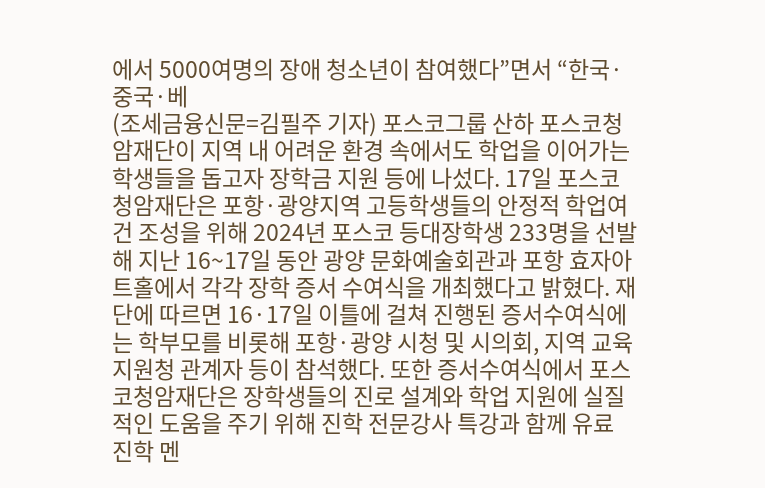에서 5000여명의 장애 청소년이 참여했다”면서 “한국·중국·베
(조세금융신문=김필주 기자) 포스코그룹 산하 포스코청암재단이 지역 내 어려운 환경 속에서도 학업을 이어가는 학생들을 돕고자 장학금 지원 등에 나섰다. 17일 포스코청암재단은 포항·광양지역 고등학생들의 안정적 학업여건 조성을 위해 2024년 포스코 등대장학생 233명을 선발해 지난 16~17일 동안 광양 문화예술회관과 포항 효자아트홀에서 각각 장학 증서 수여식을 개최했다고 밝혔다. 재단에 따르면 16·17일 이틀에 걸쳐 진행된 증서수여식에는 학부모를 비롯해 포항·광양 시청 및 시의회, 지역 교육지원청 관계자 등이 참석했다. 또한 증서수여식에서 포스코청암재단은 장학생들의 진로 설계와 학업 지원에 실질적인 도움을 주기 위해 진학 전문강사 특강과 함께 유료 진학 멘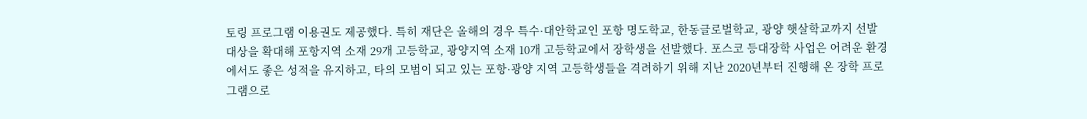토링 프로그램 이용권도 제공했다. 특히 재단은 올해의 경우 특수·대안학교인 포항 명도학교, 한동글로벌학교, 광양 햇살학교까지 선발 대상을 확대해 포항지역 소재 29개 고등학교, 광양지역 소재 10개 고등학교에서 장학생을 선발했다. 포스코 등대장학 사업은 어려운 환경에서도 좋은 성적을 유지하고, 타의 모범이 되고 있는 포항·광양 지역 고등학생들을 격려하기 위해 지난 2020년부터 진행해 온 장학 프로그램으로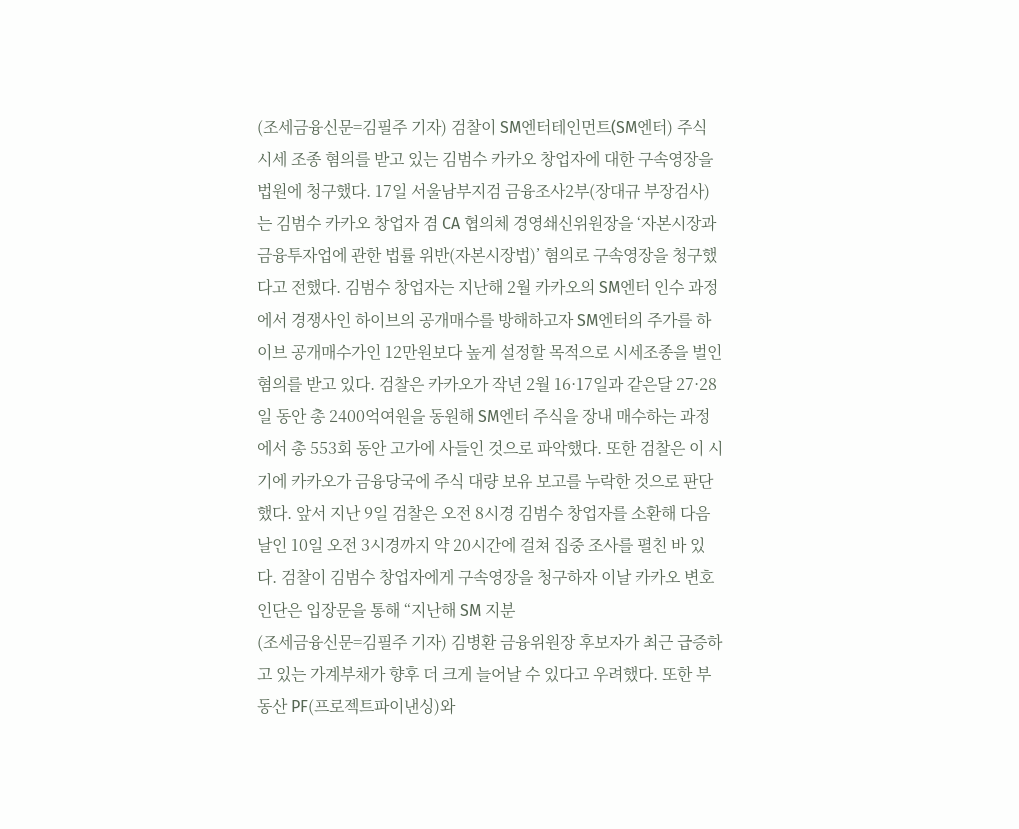(조세금융신문=김필주 기자) 검찰이 SM엔터테인먼트(SM엔터) 주식 시세 조종 혐의를 받고 있는 김범수 카카오 창업자에 대한 구속영장을 법원에 청구했다. 17일 서울남부지검 금융조사2부(장대규 부장검사)는 김범수 카카오 창업자 겸 CA 협의체 경영쇄신위원장을 ‘자본시장과 금융투자업에 관한 법률 위반(자본시장법)’ 혐의로 구속영장을 청구했다고 전했다. 김범수 창업자는 지난해 2월 카카오의 SM엔터 인수 과정에서 경쟁사인 하이브의 공개매수를 방해하고자 SM엔터의 주가를 하이브 공개매수가인 12만원보다 높게 설정할 목적으로 시세조종을 벌인 혐의를 받고 있다. 검찰은 카카오가 작년 2월 16·17일과 같은달 27·28일 동안 총 2400억여원을 동원해 SM엔터 주식을 장내 매수하는 과정에서 총 553회 동안 고가에 사들인 것으로 파악했다. 또한 검찰은 이 시기에 카카오가 금융당국에 주식 대량 보유 보고를 누락한 것으로 판단했다. 앞서 지난 9일 검찰은 오전 8시경 김범수 창업자를 소환해 다음날인 10일 오전 3시경까지 약 20시간에 걸쳐 집중 조사를 펼친 바 있다. 검찰이 김범수 창업자에게 구속영장을 청구하자 이날 카카오 변호인단은 입장문을 통해 “지난해 SM 지분
(조세금융신문=김필주 기자) 김병환 금융위원장 후보자가 최근 급증하고 있는 가계부채가 향후 더 크게 늘어날 수 있다고 우려했다. 또한 부동산 PF(프로젝트파이낸싱)와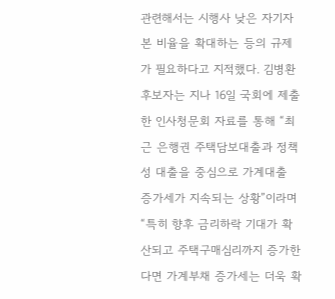관련해서는 시행사 낮은 자기자본 비율을 확대하는 등의 규제가 필요하다고 지적했다. 김병환 후보자는 지나 16일 국회에 제출한 인사청문회 자료를 통해 “최근 은행권 주택담보대출과 정책성 대출을 중심으로 가계대출 증가세가 지속되는 상황”이라며 “특히 향후 금리하락 기대가 확산되고 주택구매심리까지 증가한다면 가계부채 증가세는 더욱 확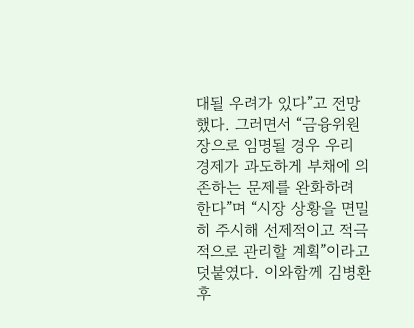대될 우려가 있다”고 전망했다. 그러면서 “금융위원장으로 임명될 경우 우리 경제가 과도하게 부채에 의존하는 문제를 완화하려 한다”며 “시장 상황을 면밀히 주시해 선제적이고 적극적으로 관리할 계획”이라고 덧붙였다. 이와함께 김병환 후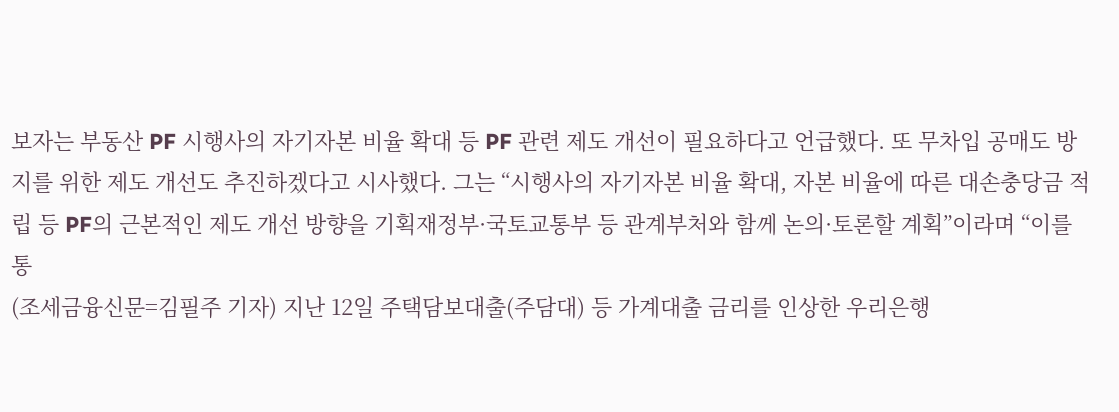보자는 부동산 PF 시행사의 자기자본 비율 확대 등 PF 관련 제도 개선이 필요하다고 언급했다. 또 무차입 공매도 방지를 위한 제도 개선도 추진하겠다고 시사했다. 그는 “시행사의 자기자본 비율 확대, 자본 비율에 따른 대손충당금 적립 등 PF의 근본적인 제도 개선 방향을 기획재정부·국토교통부 등 관계부처와 함께 논의·토론할 계획”이라며 “이를 통
(조세금융신문=김필주 기자) 지난 12일 주택담보대출(주담대) 등 가계대출 금리를 인상한 우리은행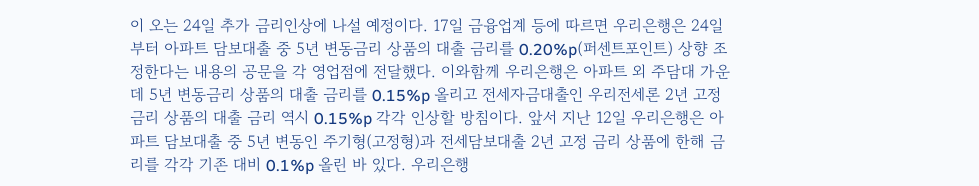이 오는 24일 추가 금리인상에 나설 예정이다. 17일 금융업계 등에 따르면 우리은행은 24일부터 아파트 담보대출 중 5년 변동금리 상품의 대출 금리를 0.20%p(퍼센트포인트) 상향 조정한다는 내용의 공문을 각 영업점에 전달했다. 이와함께 우리은행은 아파트 외 주담대 가운데 5년 변동금리 상품의 대출 금리를 0.15%p 올리고 전세자금대출인 우리전세론 2년 고정금리 상품의 대출 금리 역시 0.15%p 각각 인상할 방침이다. 앞서 지난 12일 우리은행은 아파트 담보대출 중 5년 변동인 주기형(고정형)과 전세담보대출 2년 고정 금리 상품에 한해 금리를 각각 기존 대비 0.1%p 올린 바 있다. 우리은행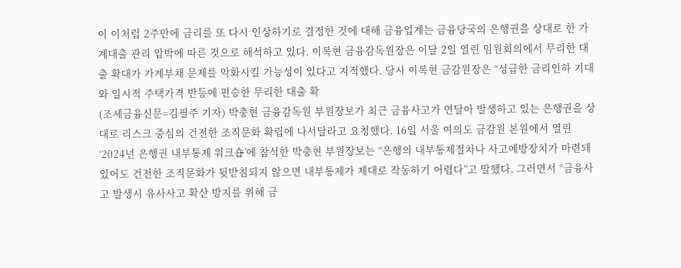이 이처럼 2주만에 금리를 또 다시 인상하기로 결정한 것에 대해 금융업계는 금융당국의 은행권을 상대로 한 가계대출 관리 압박에 따른 것으로 해석하고 있다. 이복현 금융감독원장은 이달 2일 열린 임원회의에서 무리한 대출 확대가 가계부채 문제를 악화시킬 가능성이 있다고 지적했다. 당시 이복현 금감원장은 “성급한 금리인하 기대와 일시적 주택가격 반등에 편승한 무리한 대출 확
(조세금융신문=김필주 기자) 박충현 금융감독원 부원장보가 최근 금융사고가 연달아 발생하고 있는 은행권을 상대로 리스크 중심의 건전한 조직문화 확립에 나서달라고 요청했다. 16일 서울 여의도 금감원 본원에서 열린 ‘2024년 은행권 내부통제 워크숍’에 참석한 박충현 부원장보는 “은행의 내부통제절차나 사고예방장치가 마련돼 있어도 건전한 조직문화가 뒷받침되지 않으면 내부통제가 제대로 작동하기 어렵다”고 말했다. 그러면서 “금융사고 발생시 유사사고 확산 방지를 위해 금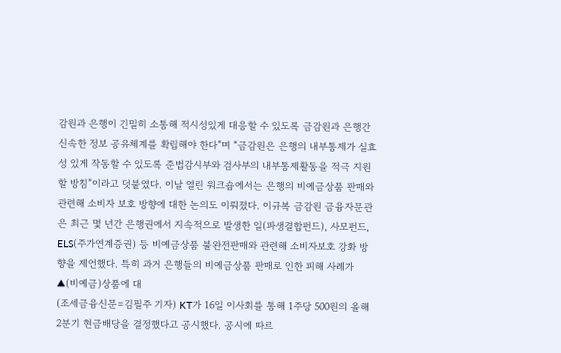감원과 은행이 긴밀히 소통해 적시성있게 대응할 수 있도록 금감원과 은행간 신속한 정보 공유체계를 확립해야 한다”며 “금감원은 은행의 내부통제가 실효성 있게 작동할 수 있도록 준법감시부와 검사부의 내부통제활동을 적극 지원할 방침”이라고 덧붙였다. 이날 열린 워크숍에서는 은행의 비예금상품 판매와 관련해 소비자 보호 방향에 대한 논의도 이뤄졌다. 이규복 금감원 금융자문관은 최근 몇 년간 은행권에서 지속적으로 발생한 일(파생결합펀드), 사모펀드, ELS(주가연계증권) 등 비예금상품 불완전판매와 관련해 소비자보호 강화 방향을 제언했다. 특히 과거 은행들의 비예금상품 판매로 인한 피해 사례가 ▲(비예금)상품에 대
(조세금융신문=김필주 기자) KT가 16일 이사회를 통해 1주당 500원의 올해 2분기 현금배당을 결정했다고 공시했다. 공시에 따르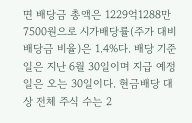면 배당금 총액은 1229억1288만7500원으로 시가배당률(주가 대비 배당금 비율)은 1.4%다. 배당 기준일은 지난 6월 30일이며 지급 예정일은 오는 30일이다. 현금배당 대상 전체 주식 수는 2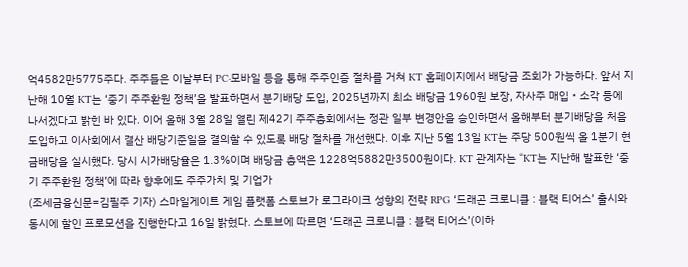억4582만5775주다. 주주들은 이날부터 PC‧모바일 등을 통해 주주인증 절차를 거쳐 KT 홈페이지에서 배당금 조회가 가능하다. 앞서 지난해 10월 KT는 ‘중기 주주환원 정책’을 발표하면서 분기배당 도입, 2025년까지 최소 배당금 1960원 보장, 자사주 매입‧소각 등에 나서겠다고 밝힌 바 있다. 이어 올해 3월 28일 열린 제42기 주주총회에서는 정관 일부 변경안을 승인하면서 올해부터 분기배당을 처음 도입하고 이사회에서 결산 배당기준일을 결의할 수 있도록 배당 절차를 개선했다. 이후 지난 5월 13일 KT는 주당 500원씩 올 1분기 현금배당을 실시했다. 당시 시가배당율은 1.3%이며 배당금 총액은 1228억5882만3500원이다. KT 관계자는 “KT는 지난해 발표한 ‘중기 주주환원 정책’에 따라 향후에도 주주가치 및 기업가
(조세금융신문=김필주 기자) 스마일게이트 게임 플랫폼 스토브가 로그라이크 성향의 전략 RPG ‘드래곤 크로니클 : 블랙 티어스’ 출시와 동시에 할인 프로모션을 진행한다고 16일 밝혔다. 스토브에 따르면 ‘드래곤 크로니클 : 블랙 티어스’(이하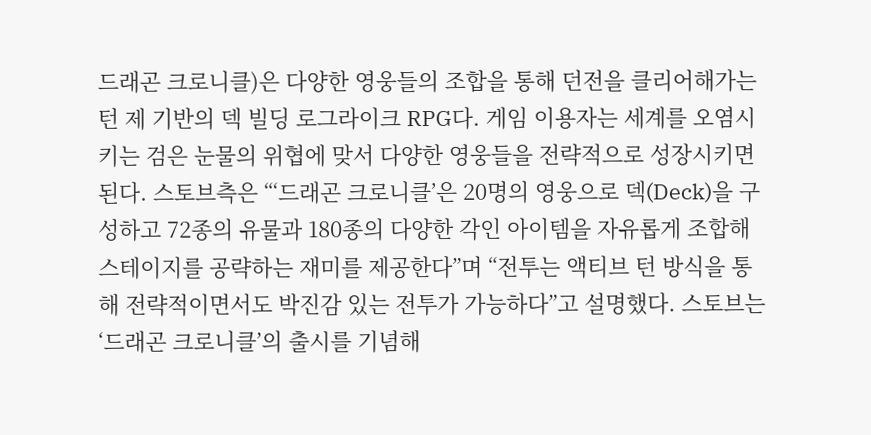드래곤 크로니클)은 다양한 영웅들의 조합을 통해 던전을 클리어해가는 턴 제 기반의 덱 빌딩 로그라이크 RPG다. 게임 이용자는 세계를 오염시키는 검은 눈물의 위협에 맞서 다양한 영웅들을 전략적으로 성장시키면 된다. 스토브측은 “‘드래곤 크로니클’은 20명의 영웅으로 덱(Deck)을 구성하고 72종의 유물과 180종의 다양한 각인 아이템을 자유롭게 조합해 스테이지를 공략하는 재미를 제공한다”며 “전투는 액티브 턴 방식을 통해 전략적이면서도 박진감 있는 전투가 가능하다”고 설명했다. 스토브는 ‘드래곤 크로니클’의 출시를 기념해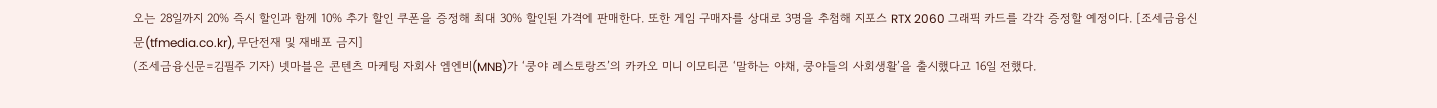오는 28일까지 20% 즉시 할인과 함께 10% 추가 할인 쿠폰을 증정해 최대 30% 할인된 가격에 판매한다. 또한 게임 구매자를 상대로 3명을 추첨해 지포스 RTX 2060 그래픽 카드를 각각 증정할 예정이다. [조세금융신문(tfmedia.co.kr), 무단전재 및 재배포 금지]
(조세금융신문=김필주 기자) 넷마블은 콘텐츠 마케팅 자회사 엠엔비(MNB)가 ‘쿵야 레스토랑즈’의 카카오 미니 이모티콘 ‘말하는 야채, 쿵야들의 사회생활’을 출시했다고 16일 전했다.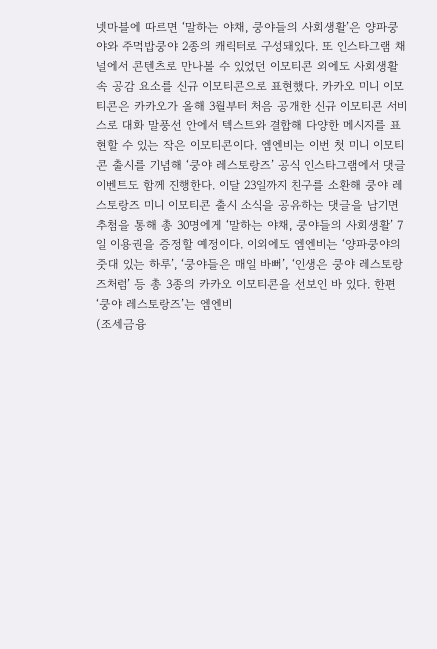넷마블에 따르면 ‘말하는 야채, 쿵야들의 사회생활’은 양파쿵야와 주먹밥쿵야 2종의 캐릭터로 구성돼있다. 또 인스타그램 채널에서 콘텐츠로 만나볼 수 있었던 이모티콘 외에도 사회생활 속 공감 요소를 신규 이모티콘으로 표현했다. 카카오 미니 이모티콘은 카카오가 올해 3월부터 처음 공개한 신규 이모티콘 서비스로 대화 말풍선 안에서 텍스트와 결합해 다양한 메시지를 표현할 수 있는 작은 이모티콘이다. 엠엔비는 이번 첫 미니 이모티콘 출시를 기념해 ‘쿵야 레스토랑즈’ 공식 인스타그램에서 댓글 이벤트도 함께 진행한다. 이달 23일까지 친구를 소환해 쿵야 레스토랑즈 미니 이모티콘 출시 소식을 공유하는 댓글을 남기면 추첨을 통해 총 30명에게 ‘말하는 야채, 쿵야들의 사회생활’ 7일 이용권을 증정할 예정이다. 이외에도 엠엔비는 ‘양파쿵야의 줏대 있는 하루’, ‘쿵야들은 매일 바뻐’, ‘인생은 쿵야 레스토랑즈처럼’ 등 총 3종의 카카오 이모티콘을 선보인 바 있다. 한편 ‘쿵야 레스토랑즈’는 엠엔비
(조세금융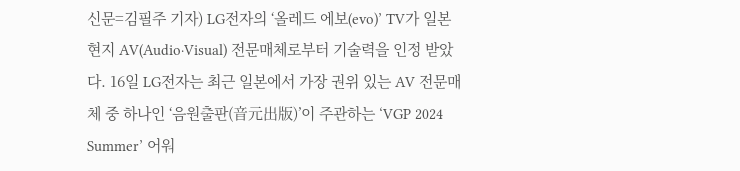신문=김필주 기자) LG전자의 ‘올레드 에보(evo)’ TV가 일본 현지 AV(Audio‧Visual) 전문매체로부터 기술력을 인정 받았다. 16일 LG전자는 최근 일본에서 가장 권위 있는 AV 전문매체 중 하나인 ‘음원출판(音元出版)’이 주관하는 ‘VGP 2024 Summer’ 어워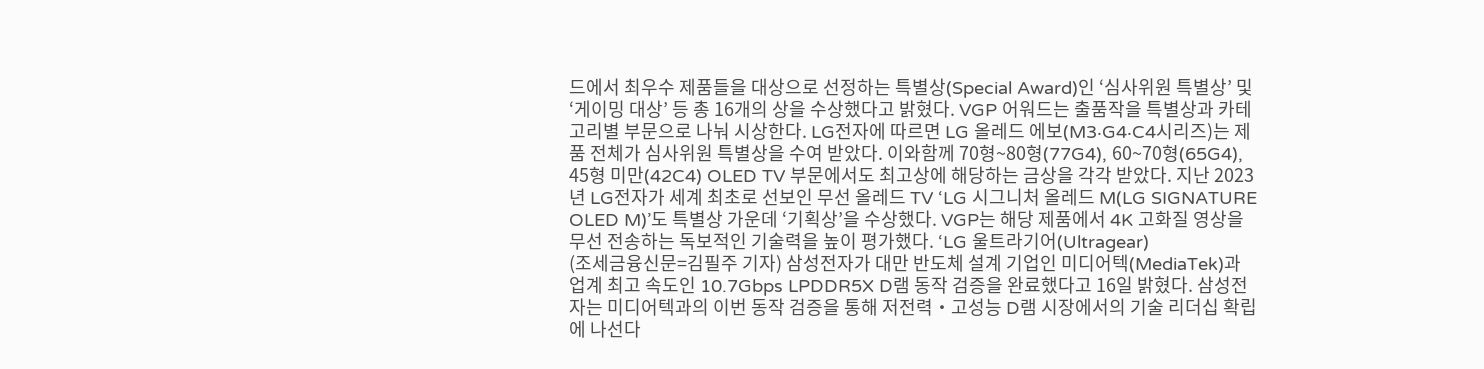드에서 최우수 제품들을 대상으로 선정하는 특별상(Special Award)인 ‘심사위원 특별상’ 및 ‘게이밍 대상’ 등 총 16개의 상을 수상했다고 밝혔다. VGP 어워드는 출품작을 특별상과 카테고리별 부문으로 나눠 시상한다. LG전자에 따르면 LG 올레드 에보(M3‧G4‧C4시리즈)는 제품 전체가 심사위원 특별상을 수여 받았다. 이와함께 70형~80형(77G4), 60~70형(65G4), 45형 미만(42C4) OLED TV 부문에서도 최고상에 해당하는 금상을 각각 받았다. 지난 2023년 LG전자가 세계 최초로 선보인 무선 올레드 TV ‘LG 시그니처 올레드 M(LG SIGNATURE OLED M)’도 특별상 가운데 ‘기획상’을 수상했다. VGP는 해당 제품에서 4K 고화질 영상을 무선 전송하는 독보적인 기술력을 높이 평가했다. ‘LG 울트라기어(Ultragear)
(조세금융신문=김필주 기자) 삼성전자가 대만 반도체 설계 기업인 미디어텍(MediaTek)과 업계 최고 속도인 10.7Gbps LPDDR5X D램 동작 검증을 완료했다고 16일 밝혔다. 삼성전자는 미디어텍과의 이번 동작 검증을 통해 저전력‧고성능 D램 시장에서의 기술 리더십 확립에 나선다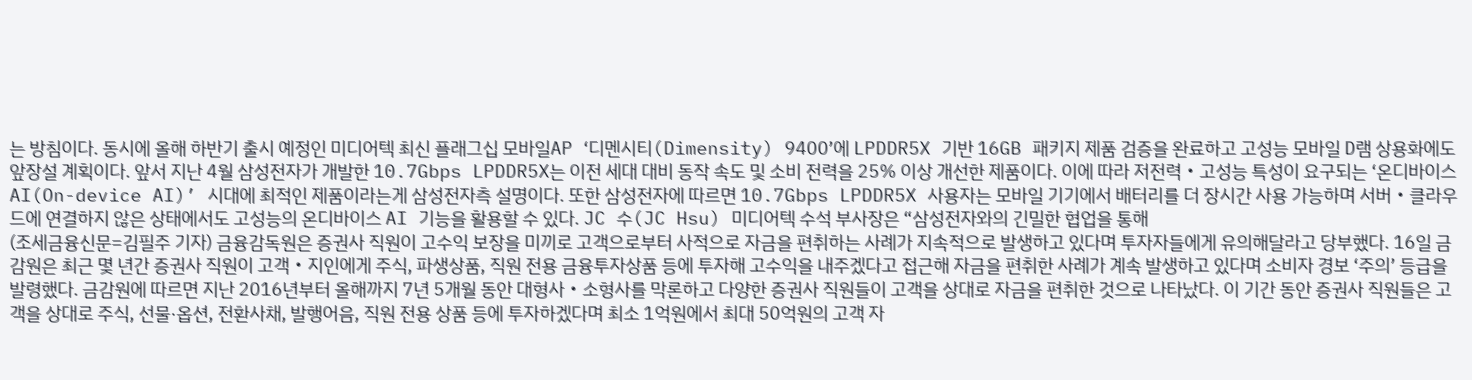는 방침이다. 동시에 올해 하반기 출시 예정인 미디어텍 최신 플래그십 모바일AP ‘디멘시티(Dimensity) 9400’에 LPDDR5X 기반 16GB 패키지 제품 검증을 완료하고 고성능 모바일 D램 상용화에도 앞장설 계획이다. 앞서 지난 4월 삼성전자가 개발한 10.7Gbps LPDDR5X는 이전 세대 대비 동작 속도 및 소비 전력을 25% 이상 개선한 제품이다. 이에 따라 저전력‧고성능 특성이 요구되는 ‘온디바이스 AI(On-device AI)’ 시대에 최적인 제품이라는게 삼성전자측 설명이다. 또한 삼성전자에 따르면 10.7Gbps LPDDR5X 사용자는 모바일 기기에서 배터리를 더 장시간 사용 가능하며 서버‧클라우드에 연결하지 않은 상태에서도 고성능의 온디바이스 AI 기능을 활용할 수 있다. JC 수(JC Hsu) 미디어텍 수석 부사장은 “삼성전자와의 긴밀한 협업을 통해
(조세금융신문=김필주 기자) 금융감독원은 증권사 직원이 고수익 보장을 미끼로 고객으로부터 사적으로 자금을 편취하는 사례가 지속적으로 발생하고 있다며 투자자들에게 유의해달라고 당부했다. 16일 금감원은 최근 몇 년간 증권사 직원이 고객‧지인에게 주식, 파생상품, 직원 전용 금융투자상품 등에 투자해 고수익을 내주겠다고 접근해 자금을 편취한 사례가 계속 발생하고 있다며 소비자 경보 ‘주의’ 등급을 발령했다. 금감원에 따르면 지난 2016년부터 올해까지 7년 5개월 동안 대형사‧소형사를 막론하고 다양한 증권사 직원들이 고객을 상대로 자금을 편취한 것으로 나타났다. 이 기간 동안 증권사 직원들은 고객을 상대로 주식, 선물·옵션, 전환사채, 발행어음, 직원 전용 상품 등에 투자하겠다며 최소 1억원에서 최대 50억원의 고객 자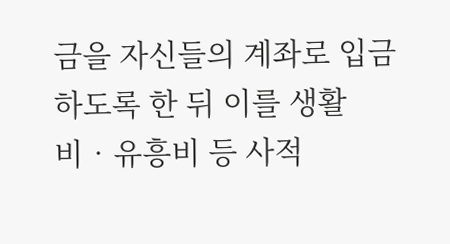금을 자신들의 계좌로 입금하도록 한 뒤 이를 생활비‧유흥비 등 사적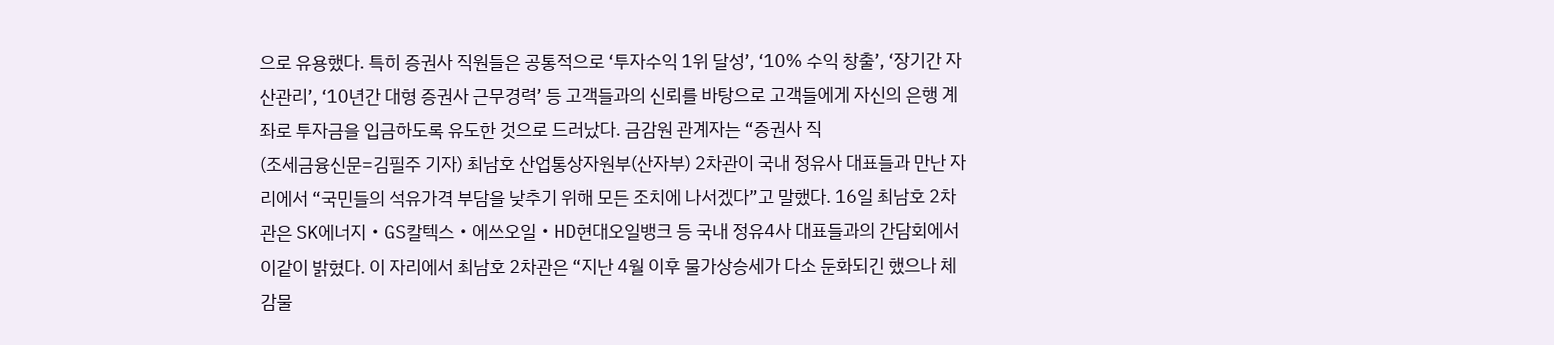으로 유용했다. 특히 증권사 직원들은 공통적으로 ‘투자수익 1위 달성’, ‘10% 수익 창출’, ‘장기간 자산관리’, ‘10년간 대형 증권사 근무경력’ 등 고객들과의 신뢰를 바탕으로 고객들에게 자신의 은행 계좌로 투자금을 입금하도록 유도한 것으로 드러났다. 금감원 관계자는 “증권사 직
(조세금융신문=김필주 기자) 최남호 산업통상자원부(산자부) 2차관이 국내 정유사 대표들과 만난 자리에서 “국민들의 석유가격 부담을 낮추기 위해 모든 조치에 나서겠다”고 말했다. 16일 최남호 2차관은 SK에너지‧GS칼텍스‧에쓰오일‧HD현대오일뱅크 등 국내 정유4사 대표들과의 간담회에서 이같이 밝혔다. 이 자리에서 최남호 2차관은 “지난 4월 이후 물가상승세가 다소 둔화되긴 했으나 체감물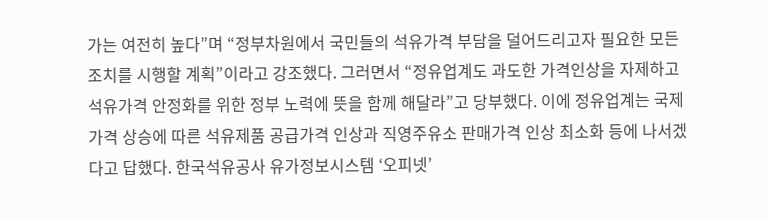가는 여전히 높다”며 “정부차원에서 국민들의 석유가격 부담을 덜어드리고자 필요한 모든 조치를 시행할 계획”이라고 강조했다. 그러면서 “정유업계도 과도한 가격인상을 자제하고 석유가격 안정화를 위한 정부 노력에 뜻을 함께 해달라”고 당부했다. 이에 정유업계는 국제가격 상승에 따른 석유제품 공급가격 인상과 직영주유소 판매가격 인상 최소화 등에 나서겠다고 답했다. 한국석유공사 유가정보시스템 ‘오피넷’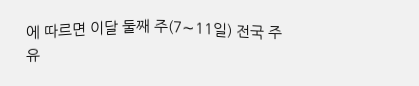에 따르면 이달 둘째 주(7∼11일) 전국 주유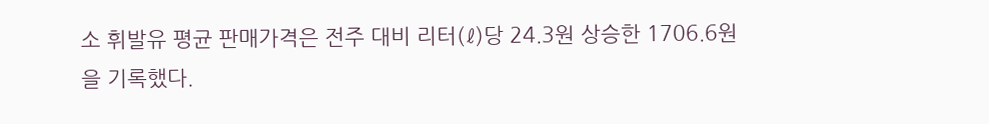소 휘발유 평균 판매가격은 전주 대비 리터(ℓ)당 24.3원 상승한 1706.6원을 기록했다.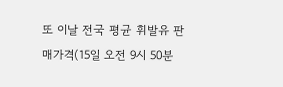또 이날 전국 평균 휘발유 판매가격(15일 오전 9시 50분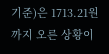기준)은 1713.21원까지 오른 상황이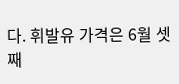다. 휘발유 가격은 6월 셋째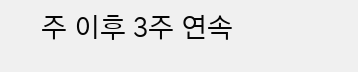주 이후 3주 연속